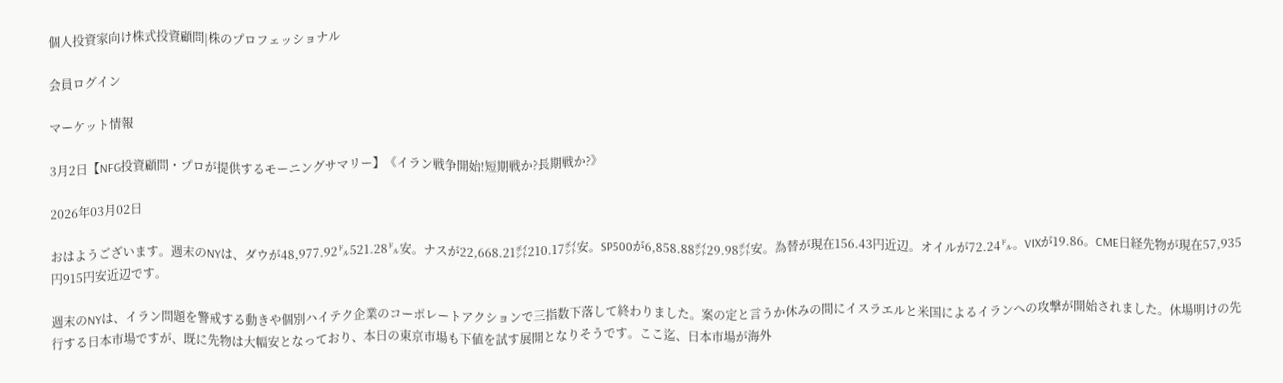個人投資家向け株式投資顧問|株のプロフェッショナル

会員ログイン

マーケット情報

3月2日【NFG投資顧問・プロが提供するモーニングサマリー】《イラン戦争開始!短期戦か?長期戦か?》

2026年03月02日

おはようございます。週末のNYは、ダウが48,977.92㌦521.28㌦安。ナスが22,668.21㌽210.17㌽安。SP500が6,858.88㌽29.98㌽安。為替が現在156.43円近辺。オイルが72.24㌦。VIXが19.86。CME日経先物が現在57,935円915円安近辺です。

週末のNYは、イラン問題を警戒する動きや個別ハイテク企業のコーポレートアクションで三指数下落して終わりました。案の定と言うか休みの間にイスラエルと米国によるイランへの攻撃が開始されました。休場明けの先行する日本市場ですが、既に先物は大幅安となっており、本日の東京市場も下値を試す展開となりそうです。ここ迄、日本市場が海外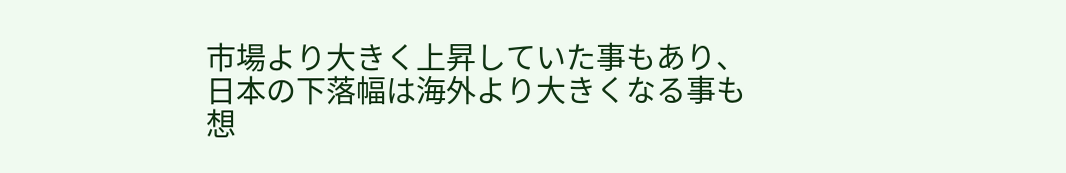市場より大きく上昇していた事もあり、日本の下落幅は海外より大きくなる事も想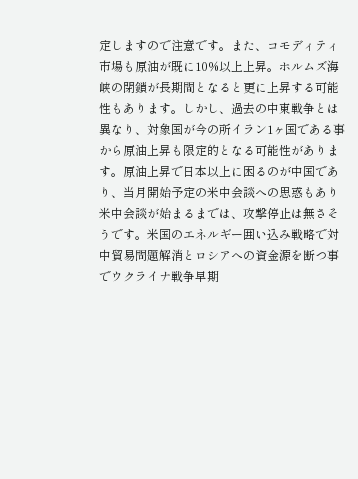定しますので注意です。また、コモディティ市場も原油が既に10%以上上昇。ホルムズ海峡の閉鎖が長期間となると更に上昇する可能性もあります。しかし、過去の中東戦争とは異なり、対象国が今の所イラン1ヶ国である事から原油上昇も限定的となる可能性があります。原油上昇で日本以上に困るのが中国であり、当月開始予定の米中会談への思惑もあり米中会談が始まるまでは、攻撃停止は無さそうです。米国のエネルギー囲い込み戦略で対中貿易問題解消とロシアへの資金源を断つ事でウクライナ戦争早期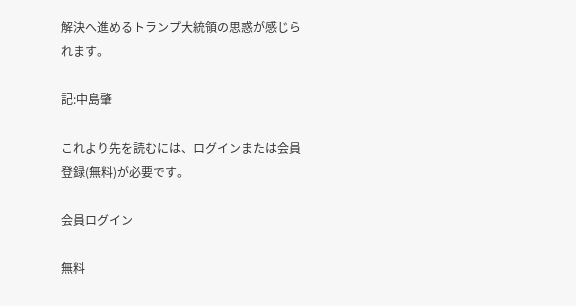解決へ進めるトランプ大統領の思惑が感じられます。

記:中島肇

これより先を読むには、ログインまたは会員登録(無料)が必要です。

会員ログイン

無料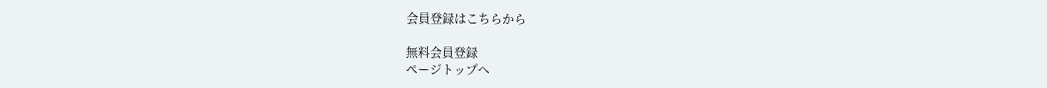会員登録はこちらから

無料会員登録
ページトップへ